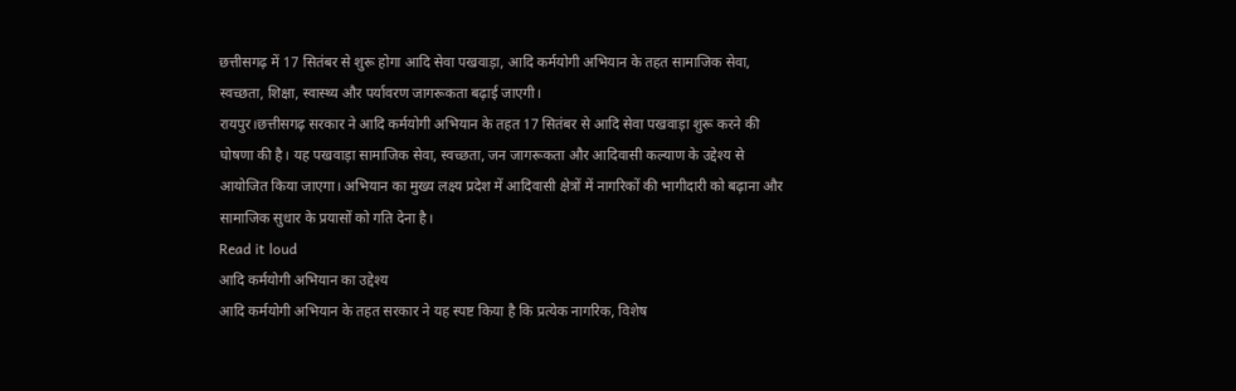छत्तीसगढ़ में 17 सितंबर से शुरू होगा आदि सेवा पखवाड़ा, आदि कर्मयोगी अभियान के तहत सामाजिक सेवा, स्वच्छता, शिक्षा, स्वास्थ्य और पर्यावरण जागरूकता बढ़ाई जाएगी।
रायपुर।छत्तीसगढ़ सरकार ने आदि कर्मयोगी अभियान के तहत 17 सितंबर से आदि सेवा पखवाड़ा शुरू करने की घोषणा की है। यह पखवाड़ा सामाजिक सेवा, स्वच्छता, जन जागरूकता और आदिवासी कल्याण के उद्देश्य से आयोजित किया जाएगा। अभियान का मुख्य लक्ष्य प्रदेश में आदिवासी क्षेत्रों में नागरिकों की भागीदारी को बढ़ाना और सामाजिक सुधार के प्रयासों को गति देना है।
Read it loud
आदि कर्मयोगी अभियान का उद्देश्य
आदि कर्मयोगी अभियान के तहत सरकार ने यह स्पष्ट किया है कि प्रत्येक नागरिक, विशेष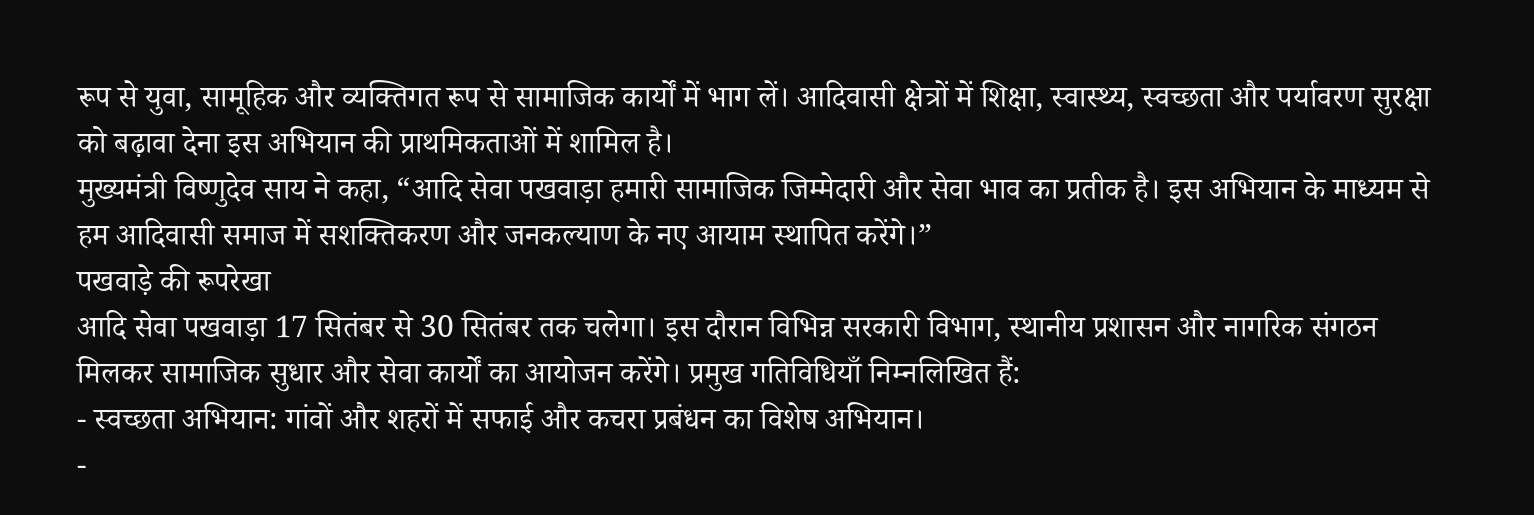रूप से युवा, सामूहिक और व्यक्तिगत रूप से सामाजिक कार्यों में भाग लें। आदिवासी क्षेत्रों में शिक्षा, स्वास्थ्य, स्वच्छता और पर्यावरण सुरक्षा को बढ़ावा देना इस अभियान की प्राथमिकताओं में शामिल है।
मुख्यमंत्री विष्णुदेव साय ने कहा, “आदि सेवा पखवाड़ा हमारी सामाजिक जिम्मेदारी और सेवा भाव का प्रतीक है। इस अभियान के माध्यम से हम आदिवासी समाज में सशक्तिकरण और जनकल्याण के नए आयाम स्थापित करेंगे।”
पखवाड़े की रूपरेखा
आदि सेवा पखवाड़ा 17 सितंबर से 30 सितंबर तक चलेगा। इस दौरान विभिन्न सरकारी विभाग, स्थानीय प्रशासन और नागरिक संगठन मिलकर सामाजिक सुधार और सेवा कार्यों का आयोजन करेंगे। प्रमुख गतिविधियाँ निम्नलिखित हैं:
- स्वच्छता अभियान: गांवों और शहरों में सफाई और कचरा प्रबंधन का विशेष अभियान।
-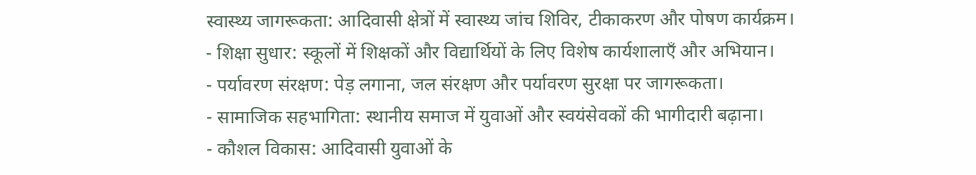स्वास्थ्य जागरूकता: आदिवासी क्षेत्रों में स्वास्थ्य जांच शिविर, टीकाकरण और पोषण कार्यक्रम।
- शिक्षा सुधार: स्कूलों में शिक्षकों और विद्यार्थियों के लिए विशेष कार्यशालाएँ और अभियान।
- पर्यावरण संरक्षण: पेड़ लगाना, जल संरक्षण और पर्यावरण सुरक्षा पर जागरूकता।
- सामाजिक सहभागिता: स्थानीय समाज में युवाओं और स्वयंसेवकों की भागीदारी बढ़ाना।
- कौशल विकास: आदिवासी युवाओं के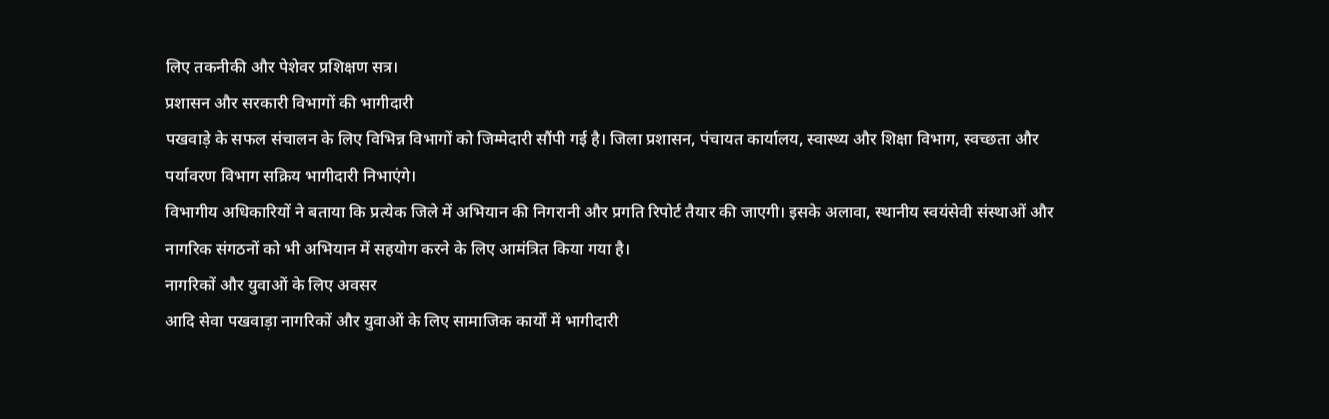लिए तकनीकी और पेशेवर प्रशिक्षण सत्र।
प्रशासन और सरकारी विभागों की भागीदारी
पखवाड़े के सफल संचालन के लिए विभिन्न विभागों को जिम्मेदारी सौंपी गई है। जिला प्रशासन, पंचायत कार्यालय, स्वास्थ्य और शिक्षा विभाग, स्वच्छता और पर्यावरण विभाग सक्रिय भागीदारी निभाएंगे।
विभागीय अधिकारियों ने बताया कि प्रत्येक जिले में अभियान की निगरानी और प्रगति रिपोर्ट तैयार की जाएगी। इसके अलावा, स्थानीय स्वयंसेवी संस्थाओं और नागरिक संगठनों को भी अभियान में सहयोग करने के लिए आमंत्रित किया गया है।
नागरिकों और युवाओं के लिए अवसर
आदि सेवा पखवाड़ा नागरिकों और युवाओं के लिए सामाजिक कार्यों में भागीदारी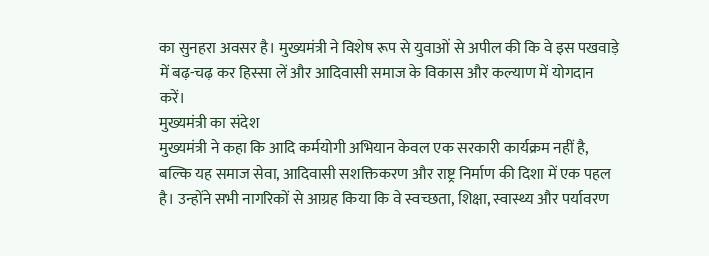का सुनहरा अवसर है। मुख्यमंत्री ने विशेष रूप से युवाओं से अपील की कि वे इस पखवाड़े में बढ़-चढ़ कर हिस्सा लें और आदिवासी समाज के विकास और कल्याण में योगदान करें।
मुख्यमंत्री का संदेश
मुख्यमंत्री ने कहा कि आदि कर्मयोगी अभियान केवल एक सरकारी कार्यक्रम नहीं है, बल्कि यह समाज सेवा, आदिवासी सशक्तिकरण और राष्ट्र निर्माण की दिशा में एक पहल है। उन्होंने सभी नागरिकों से आग्रह किया कि वे स्वच्छता, शिक्षा, स्वास्थ्य और पर्यावरण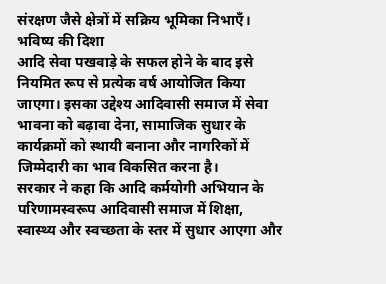संरक्षण जैसे क्षेत्रों में सक्रिय भूमिका निभाएँ।
भविष्य की दिशा
आदि सेवा पखवाड़े के सफल होने के बाद इसे नियमित रूप से प्रत्येक वर्ष आयोजित किया जाएगा। इसका उद्देश्य आदिवासी समाज में सेवा भावना को बढ़ावा देना, सामाजिक सुधार के कार्यक्रमों को स्थायी बनाना और नागरिकों में जिम्मेदारी का भाव विकसित करना है।
सरकार ने कहा कि आदि कर्मयोगी अभियान के परिणामस्वरूप आदिवासी समाज में शिक्षा, स्वास्थ्य और स्वच्छता के स्तर में सुधार आएगा और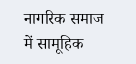नागरिक समाज में सामूहिक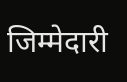जिम्मेदारी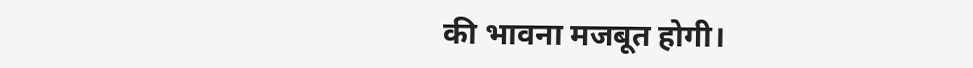की भावना मजबूत होगी।